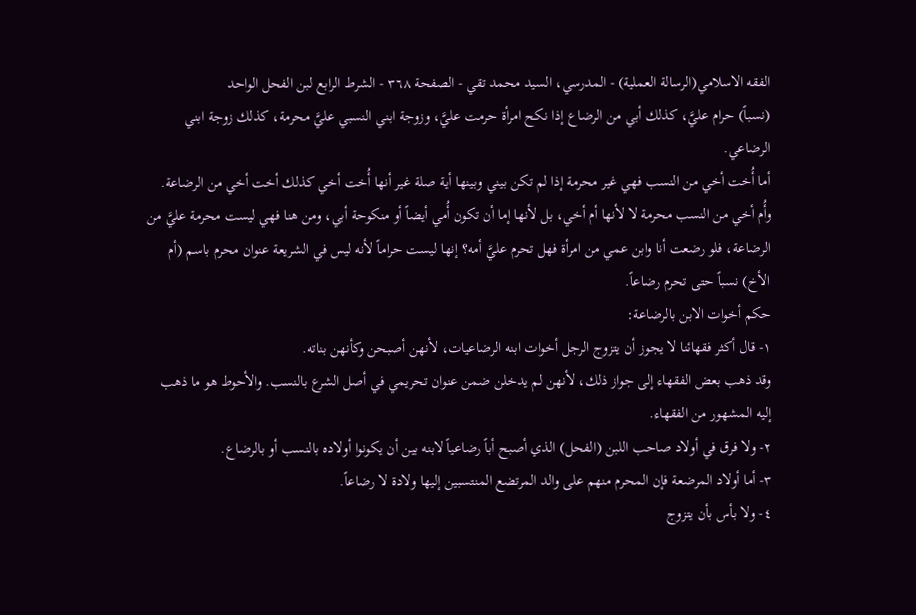الفقه الاسلامي(الرسالة العملية) - المدرسي، السيد محمد تقي - الصفحة ٣٦٨ - الشرط الرابع لبن الفحل الواحد
(نسباً) حرام عليَّ، كذلك أبي من الرضاع إذا نكح امرأة حرمت عليَّ، وزوجة ابني النسبي عليَّ محرمة، كذلك زوجة ابني الرضاعي.
أما أُخت أخي من النسب فهي غير محرمة إذا لم تكن بيني وبينها أية صلة غير أنها أُخت أخي كذلك أخت أخي من الرضاعة.
وأُم أخي من النسب محرمة لا لأنها أم أخي، بل لأنها إما أن تكون أُمي أيضاً أو منكوحة أبي، ومن هنا فهي ليست محرمة عليَّ من الرضاعة، فلو رضعت أنا وابن عمي من امرأة فهل تحرم عليَّ أمه؟ إنها ليست حراماً لأنه ليس في الشريعة عنوان محرم باسم (أم الأخ) نسباً حتى تحرم رضاعاً.
حكم أخوات الابن بالرضاعة:
١- قال أكثر فقهائنا لا يجوز أن يتزوج الرجل أخوات ابنه الرضاعيات، لأنهن أصبحن وكأنهن بناته.
وقد ذهب بعض الفقهاء إلى جواز ذلك، لأنهن لم يدخلن ضمن عنوان تحريمي في أصل الشرع بالنسب. والأحوط هو ما ذهب إليه المشهور من الفقهاء.
٢- ولا فرق في أولاد صاحب اللبن (الفحل) الذي أصبح أباً رضاعياً لابنه بين أن يكونوا أولاده بالنسب أو بالرضاع.
٣- أما أولاد المرضعة فإن المحرم منهم على والد المرتضع المنتسبين إليها ولادة لا رضاعاً.
٤- ولا بأس بأن يتزوج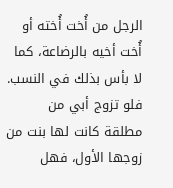الرجل من أُخت أُخته أو أُخت أخيه بالرضاعة، كما لا بأس بذلك في النسب. فلو تزوج أبي من مطلقة كانت لها بنت من زوجها الأول، فهل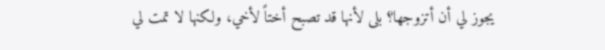يجوز لي أن أتزوجها؟ بلى لأنها قد تصبح أختاً لأخي، ولكنها لا تمت لي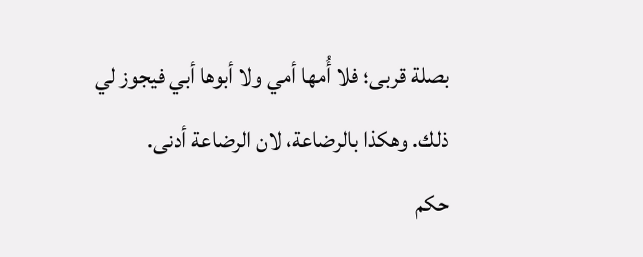بصلة قربى؛ فلا أُمها أمي ولا أبوها أبي فيجوز لي ذلك. وهكذا بالرضاعة، لان الرضاعة أدنى.
حكم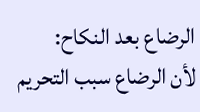الرضاع بعد النكاح:
لأن الرضاع سبب التحريم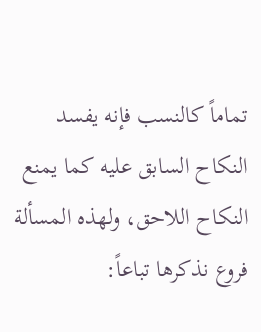تماماً كالنسب فإنه يفسد النكاح السابق عليه كما يمنع النكاح اللاحق، ولهذه المسألة فروع نذكرها تباعاً: